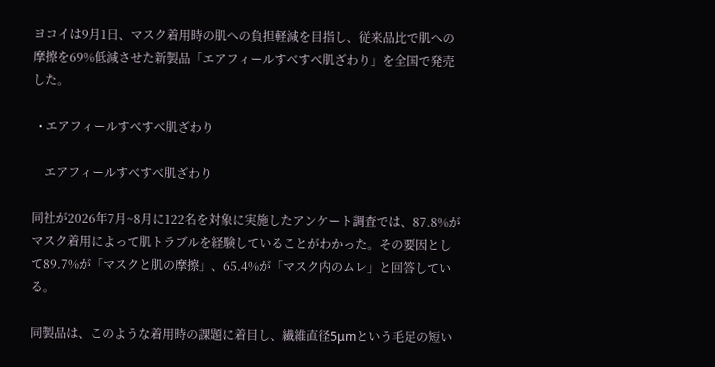ヨコイは9月1日、マスク着用時の肌への負担軽減を目指し、従来品比で肌への摩擦を69%低減させた新製品「エアフィールすべすべ肌ざわり」を全国で発売した。

  • エアフィールすべすべ肌ざわり

    エアフィールすべすべ肌ざわり

同社が2026年7月~8月に122名を対象に実施したアンケート調査では、87.8%がマスク着用によって肌トラブルを経験していることがわかった。その要因として89.7%が「マスクと肌の摩擦」、65.4%が「マスク内のムレ」と回答している。

同製品は、このような着用時の課題に着目し、繊維直径5μmという毛足の短い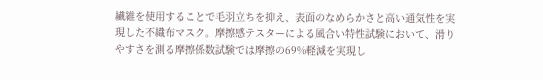繊維を使用することで毛羽立ちを抑え、表面のなめらかさと高い通気性を実現した不織布マスク。摩擦感テスターによる風合い特性試験において、滑りやすさを測る摩擦係数試験では摩擦の69%軽減を実現し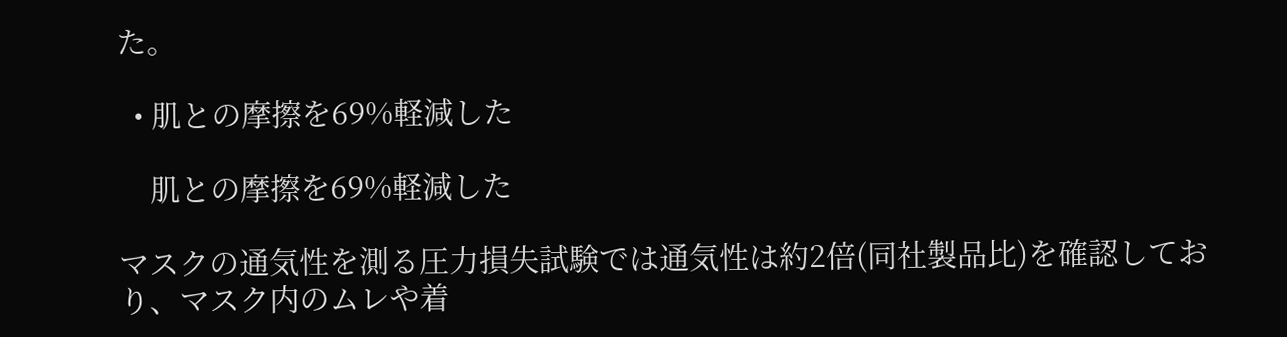た。

  • 肌との摩擦を69%軽減した

    肌との摩擦を69%軽減した

マスクの通気性を測る圧力損失試験では通気性は約2倍(同社製品比)を確認しており、マスク内のムレや着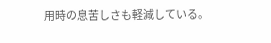用時の息苦しさも軽減している。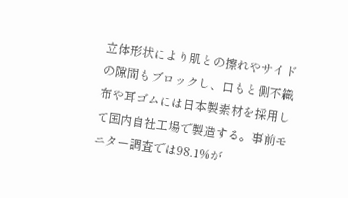立体形状により肌との擦れやサイドの隙間もブロックし、口もと側不織布や耳ゴムには日本製素材を採用して国内自社工場で製造する。事前モニター調査では98.1%が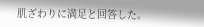肌ざわりに満足と回答した。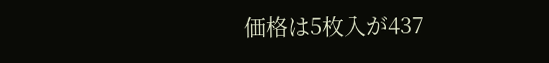価格は5枚入が437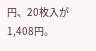円、20枚入が1,408円。